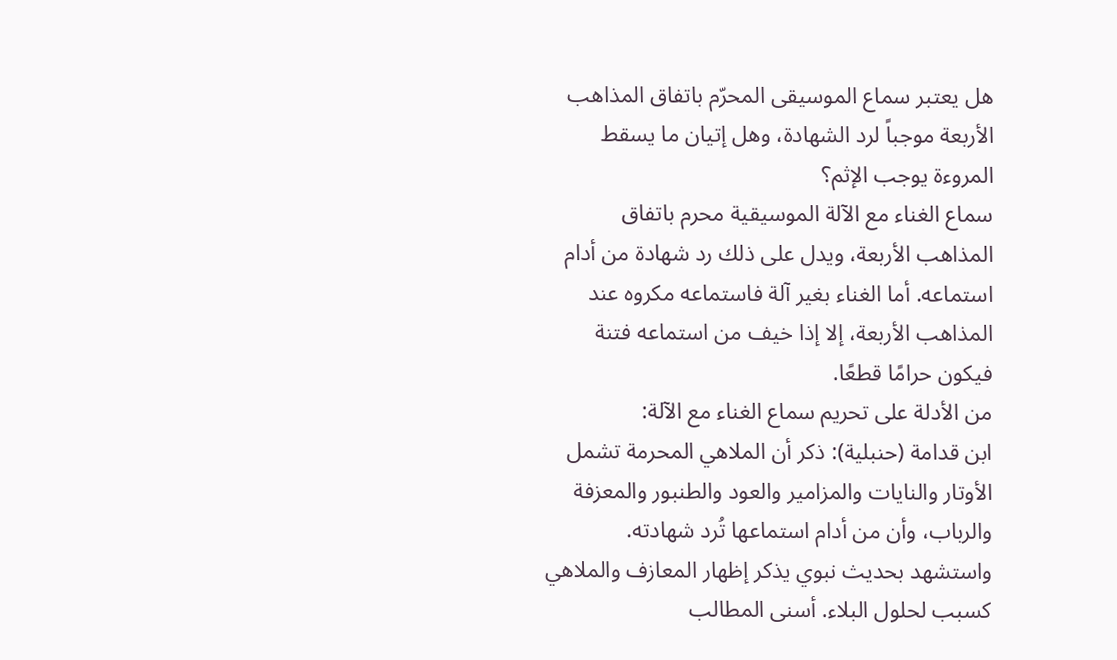هل يعتبر سماع الموسيقى المحرّم باتفاق المذاهب الأربعة موجباً لرد الشهادة، وهل إتيان ما يسقط المروءة يوجب الإثم؟
سماع الغناء مع الآلة الموسيقية محرم باتفاق المذاهب الأربعة، ويدل على ذلك رد شهادة من أدام استماعه. أما الغناء بغير آلة فاستماعه مكروه عند المذاهب الأربعة، إلا إذا خيف من استماعه فتنة فيكون حرامًا قطعًا.
من الأدلة على تحريم سماع الغناء مع الآلة:
ابن قدامة (حنبلية): ذكر أن الملاهي المحرمة تشمل الأوتار والنايات والمزامير والعود والطنبور والمعزفة والرباب، وأن من أدام استماعها تُرد شهادته. واستشهد بحديث نبوي يذكر إظهار المعازف والملاهي كسبب لحلول البلاء. أسنى المطالب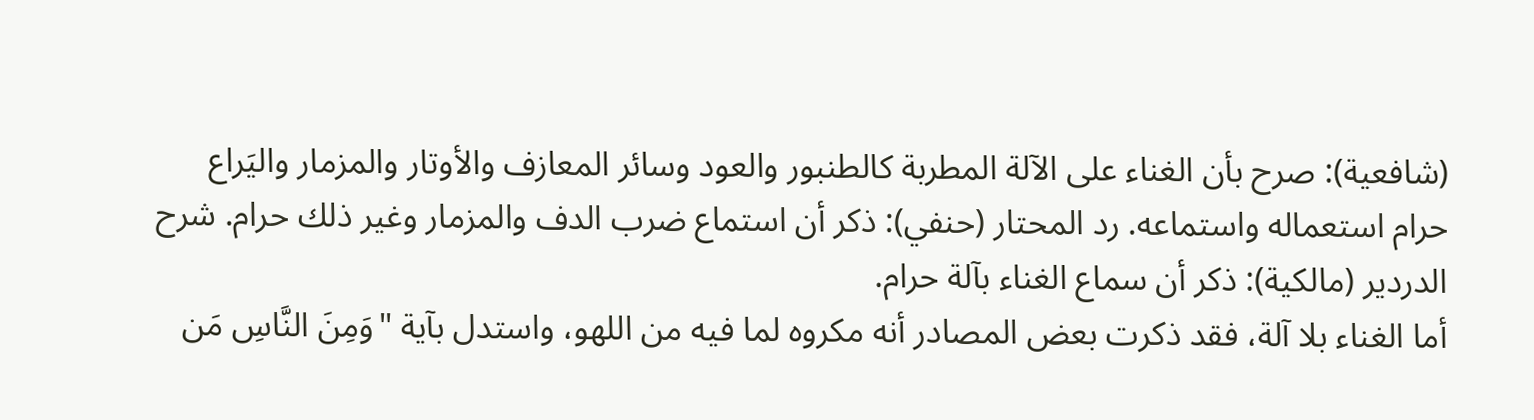(شافعية): صرح بأن الغناء على الآلة المطربة كالطنبور والعود وسائر المعازف والأوتار والمزمار واليَراع حرام استعماله واستماعه. رد المحتار (حنفي): ذكر أن استماع ضرب الدف والمزمار وغير ذلك حرام. شرح الدردير (مالكية): ذكر أن سماع الغناء بآلة حرام.
أما الغناء بلا آلة، فقد ذكرت بعض المصادر أنه مكروه لما فيه من اللهو، واستدل بآية "وَمِنَ النَّاسِ مَن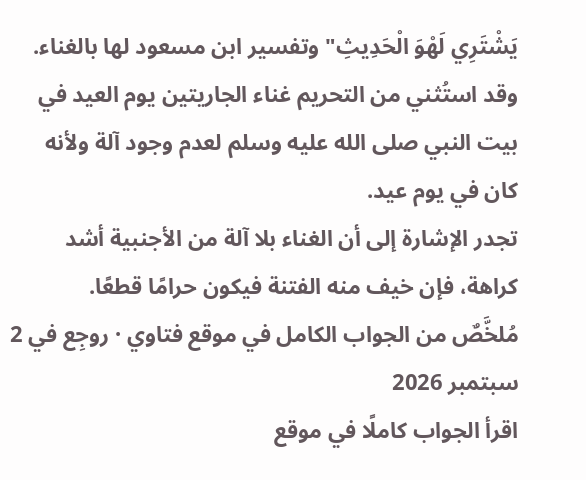يَشْتَرِي لَهْوَ الْحَدِيثِ" وتفسير ابن مسعود لها بالغناء. وقد استُثني من التحريم غناء الجاريتين يوم العيد في بيت النبي صلى الله عليه وسلم لعدم وجود آلة ولأنه كان في يوم عيد.
تجدر الإشارة إلى أن الغناء بلا آلة من الأجنبية أشد كراهة، فإن خيف منه الفتنة فيكون حرامًا قطعًا.
مُلخَّصٌ من الجواب الكامل في موقع فتاوي · روجِع في 2 سبتمبر 2026
اقرأ الجواب كاملًا في موقع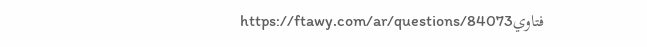فتاويhttps://ftawy.com/ar/questions/84073